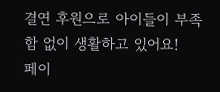결연 후원으로 아이들이 부족함 없이 생활하고 있어요!
페이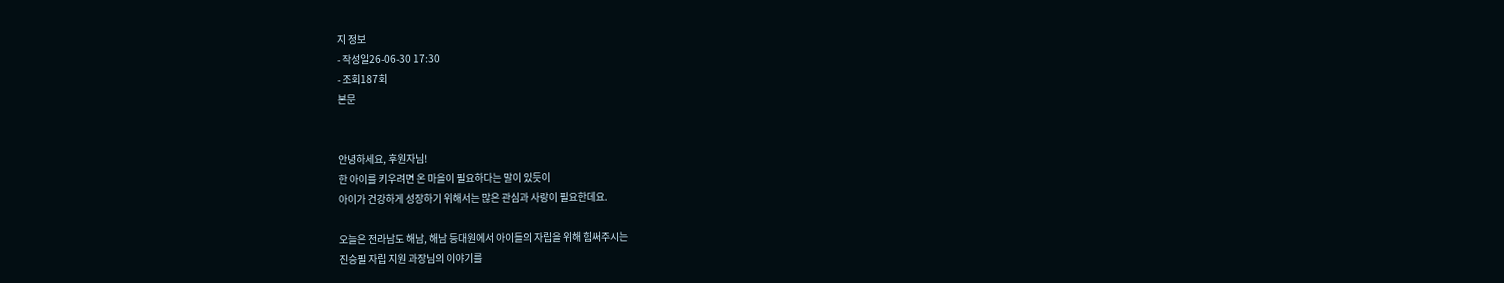지 정보
- 작성일26-06-30 17:30
- 조회187회
본문


안녕하세요, 후원자님!
한 아이를 키우려면 온 마을이 필요하다는 말이 있듯이
아이가 건강하게 성장하기 위해서는 많은 관심과 사랑이 필요한데요.

오늘은 전라남도 해남, 해남 등대원에서 아이들의 자립을 위해 힘써주시는
진승필 자립 지원 과장님의 이야기를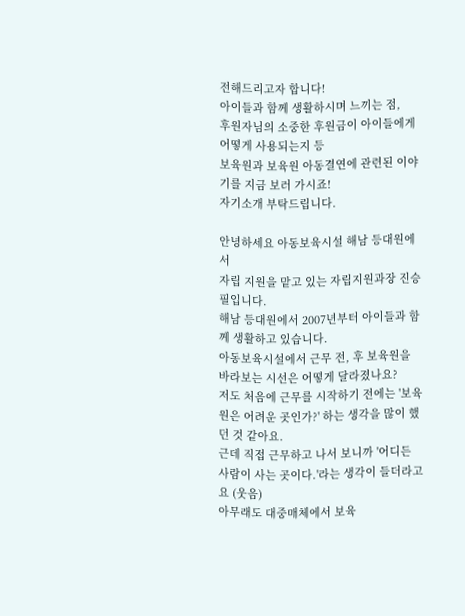전해드리고자 합니다!
아이들과 함께 생활하시며 느끼는 점,
후원자님의 소중한 후원금이 아이들에게 어떻게 사용되는지 등
보육원과 보육원 아동결연에 관련된 이야기를 지금 보러 가시죠!
자기소개 부탁드립니다.

안녕하세요 아동보육시설 해남 등대원에서
자립 지원을 맡고 있는 자립지원과장 진승필입니다.
해남 등대원에서 2007년부터 아이들과 함께 생활하고 있습니다.
아동보육시설에서 근무 전, 후 보육원을 바라보는 시선은 어떻게 달라졌나요?
저도 처음에 근무를 시작하기 전에는 '보육원은 어려운 곳인가?' 하는 생각을 많이 했던 것 같아요.
근데 직접 근무하고 나서 보니까 '어디든 사람이 사는 곳이다.'라는 생각이 들더라고요 (웃음)
아무래도 대중매체에서 보육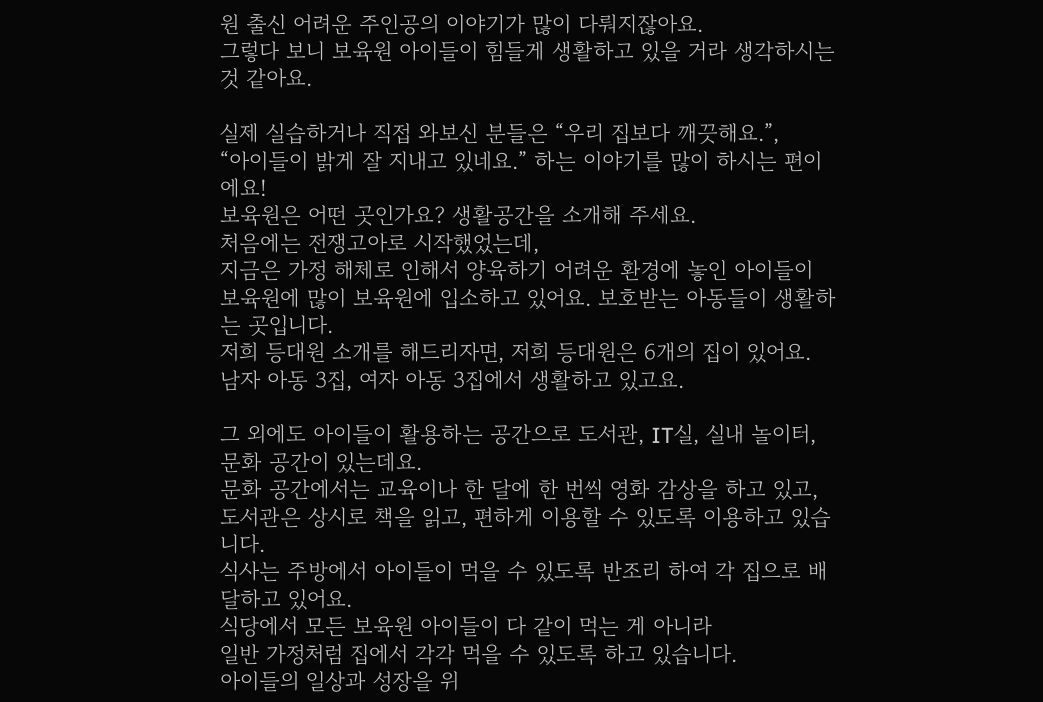원 출신 어려운 주인공의 이야기가 많이 다뤄지잖아요.
그렇다 보니 보육원 아이들이 힘들게 생활하고 있을 거라 생각하시는 것 같아요.

실제 실습하거나 직접 와보신 분들은 “우리 집보다 깨끗해요.”,
“아이들이 밝게 잘 지내고 있네요.” 하는 이야기를 많이 하시는 편이에요!
보육원은 어떤 곳인가요? 생활공간을 소개해 주세요.
처음에는 전쟁고아로 시작했었는데,
지금은 가정 해체로 인해서 양육하기 어려운 환경에 놓인 아이들이
보육원에 많이 보육원에 입소하고 있어요. 보호받는 아동들이 생활하는 곳입니다.
저희 등대원 소개를 해드리자면, 저희 등대원은 6개의 집이 있어요.
남자 아동 3집, 여자 아동 3집에서 생활하고 있고요.

그 외에도 아이들이 활용하는 공간으로 도서관, IT실, 실내 놀이터, 문화 공간이 있는데요.
문화 공간에서는 교육이나 한 달에 한 번씩 영화 감상을 하고 있고,
도서관은 상시로 책을 읽고, 편하게 이용할 수 있도록 이용하고 있습니다.
식사는 주방에서 아이들이 먹을 수 있도록 반조리 하여 각 집으로 배달하고 있어요.
식당에서 모든 보육원 아이들이 다 같이 먹는 게 아니라
일반 가정처럼 집에서 각각 먹을 수 있도록 하고 있습니다.
아이들의 일상과 성장을 위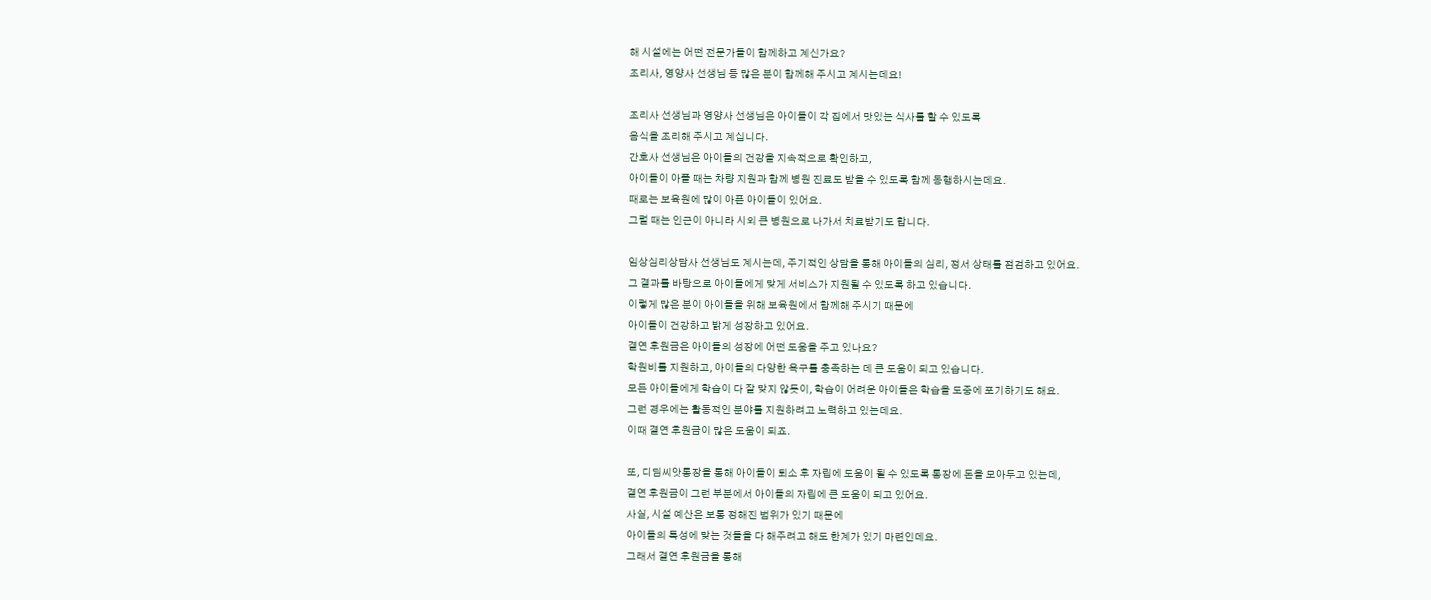해 시설에는 어떤 전문가들이 함께하고 계신가요?
조리사, 영양사 선생님 등 많은 분이 함께해 주시고 계시는데요!

조리사 선생님과 영양사 선생님은 아이들이 각 집에서 맛있는 식사를 할 수 있도록
음식을 조리해 주시고 계십니다.
간호사 선생님은 아이들의 건강을 지속적으로 확인하고,
아이들이 아플 때는 차량 지원과 함께 병원 진료도 받을 수 있도록 함께 동행하시는데요.
때로는 보육원에 많이 아픈 아이들이 있어요.
그럴 때는 인근이 아니라 시외 큰 병원으로 나가서 치료받기도 합니다.

임상심리상담사 선생님도 계시는데, 주기적인 상담을 통해 아이들의 심리, 정서 상태를 점검하고 있어요.
그 결과를 바탕으로 아이들에게 맞게 서비스가 지원될 수 있도록 하고 있습니다.
이렇게 많은 분이 아이들을 위해 보육원에서 함께해 주시기 때문에
아이들이 건강하고 밝게 성장하고 있어요.
결연 후원금은 아이들의 성장에 어떤 도움을 주고 있나요?
학원비를 지원하고, 아이들의 다양한 욕구를 충족하는 데 큰 도움이 되고 있습니다.
모든 아이들에게 학습이 다 잘 맞지 않듯이, 학습이 어려운 아이들은 학습을 도중에 포기하기도 해요.
그런 경우에는 활동적인 분야를 지원하려고 노력하고 있는데요.
이때 결연 후원금이 많은 도움이 되죠.

또, 디딤씨앗통장을 통해 아이들이 퇴소 후 자립에 도움이 될 수 있도록 통장에 돈을 모아두고 있는데,
결연 후원금이 그런 부분에서 아이들의 자립에 큰 도움이 되고 있어요.
사실, 시설 예산은 보통 정해진 범위가 있기 때문에
아이들의 특성에 맞는 것들을 다 해주려고 해도 한계가 있기 마련인데요.
그래서 결연 후원금을 통해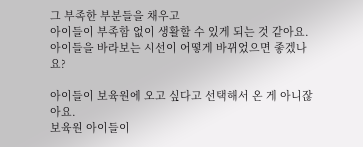그 부족한 부분들을 채우고
아이들이 부족함 없이 생활할 수 있게 되는 것 같아요.
아이들을 바라보는 시선이 어떻게 바뀌었으면 좋겠나요?

아이들이 보육원에 오고 싶다고 선택해서 온 게 아니잖아요.
보육원 아이들이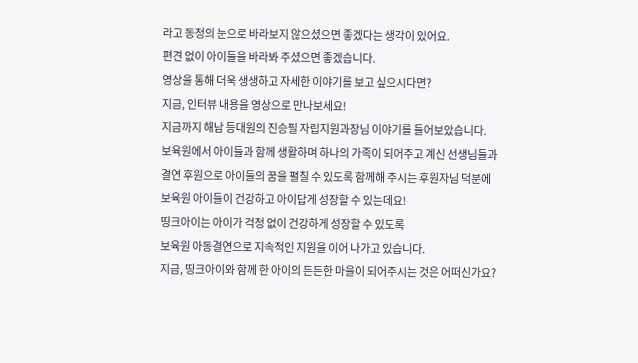라고 동정의 눈으로 바라보지 않으셨으면 좋겠다는 생각이 있어요.
편견 없이 아이들을 바라봐 주셨으면 좋겠습니다.
영상을 통해 더욱 생생하고 자세한 이야기를 보고 싶으시다면?
지금, 인터뷰 내용을 영상으로 만나보세요!
지금까지 해남 등대원의 진승필 자립지원과장님 이야기를 들어보았습니다.
보육원에서 아이들과 함께 생활하며 하나의 가족이 되어주고 계신 선생님들과
결연 후원으로 아이들의 꿈을 펼칠 수 있도록 함께해 주시는 후원자님 덕분에
보육원 아이들이 건강하고 아이답게 성장할 수 있는데요!
띵크아이는 아이가 걱정 없이 건강하게 성장할 수 있도록
보육원 아동결연으로 지속적인 지원을 이어 나가고 있습니다.
지금, 띵크아이와 함께 한 아이의 든든한 마을이 되어주시는 것은 어떠신가요?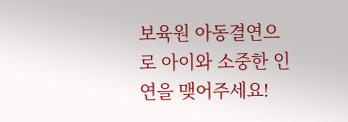보육원 아동결연으로 아이와 소중한 인연을 맺어주세요!